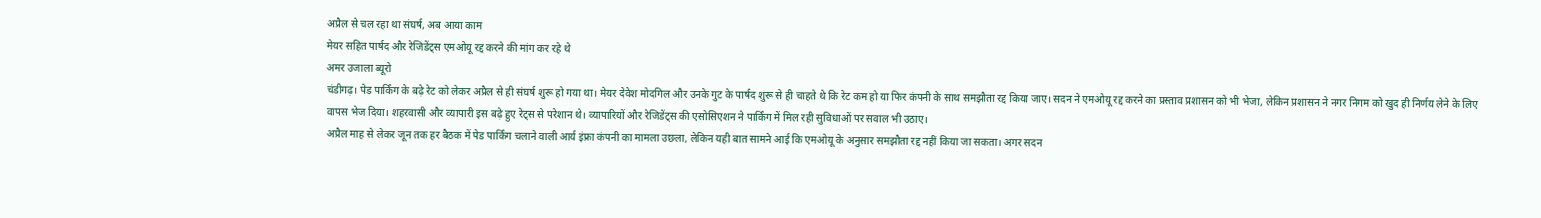अप्रैल से चल रहा था संघर्ष, अब आया काम
मेयर सहित पार्षद और रेजिडेंट्स एमओयू रद्द करने की मांग कर रहे थे
अमर उजाला ब्यूरो
चंडीगढ़। पेड पार्किंग के बढ़े रेट को लेकर अप्रैल से ही संघर्ष शुरू हो गया था। मेयर देवेश मोदगिल और उनके गुट के पार्षद शुरू से ही चाहते थे कि रेट कम हो या फिर कंपनी के साथ समझौता रद्द किया जाए। सदन ने एमओयू रद्द करने का प्रस्ताव प्रशासन को भी भेजा, लेकिन प्रशासन ने नगर निगम को खुद ही निर्णय लेने के लिए वापस भेज दिया। शहरवासी और व्यापारी इस बढ़े हुए रेट्स से परेशान थे। व्यापारियों और रेजिडेंट्स की एसोसिएशन ने पार्किंग में मिल रही सुविधाओं पर सवाल भी उठाए।
अप्रैल माह से लेकर जून तक हर बैठक में पेड पार्किंग चलाने वाली आर्य इंफ्रा कंपनी का मामला उछला, लेकिन यही बात सामने आई कि एमओयू के अनुसार समझौता रद्द नहीं किया जा सकता। अगर सदन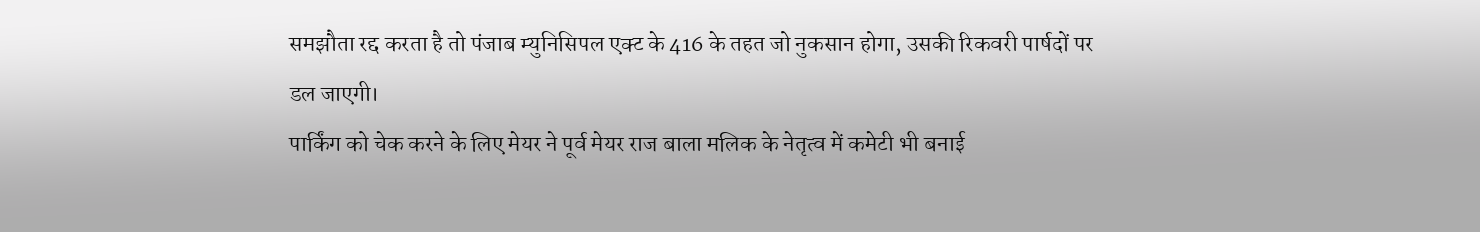समझौता रद्द करता है तो पंजाब म्युनिसिपल एक्ट के 416 के तहत जो नुकसान होगा, उसकी रिकवरी पार्षदों पर डल जाएगी।
पार्किंग को चेक करने के लिए मेयर ने पूर्व मेयर राज बाला मलिक के नेतृत्व में कमेटी भी बनाई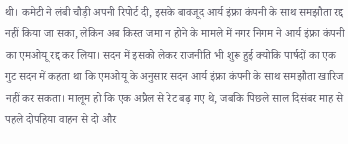थी। कमेटी ने लंबी चौड़ी अपनी रिपोर्ट दी, इसके बावजूद आर्य इंफ्रा कंपनी के साथ समझौता रद्द नहीं किया जा सका, लेकिन अब किस्त जमा न होने के मामले में नगर निगम ने आर्य इंफ्रा कंपनी का एमओयू रद्द कर लिया। सदन में इसको लेकर राजनीति भी शुरू हुई क्योकि पार्षदों का एक गुट सदन में कहता था कि एमओयू के अनुसार सदन आर्य इंफ्रा कंपनी के साथ समझौता खारिज नहीं कर सकता। मालूम हो कि एक अप्रैल से रेट बढ़ गए थे, जबकि पिछले साल दिसंबर माह से पहले दोपहिया वाहन से दो और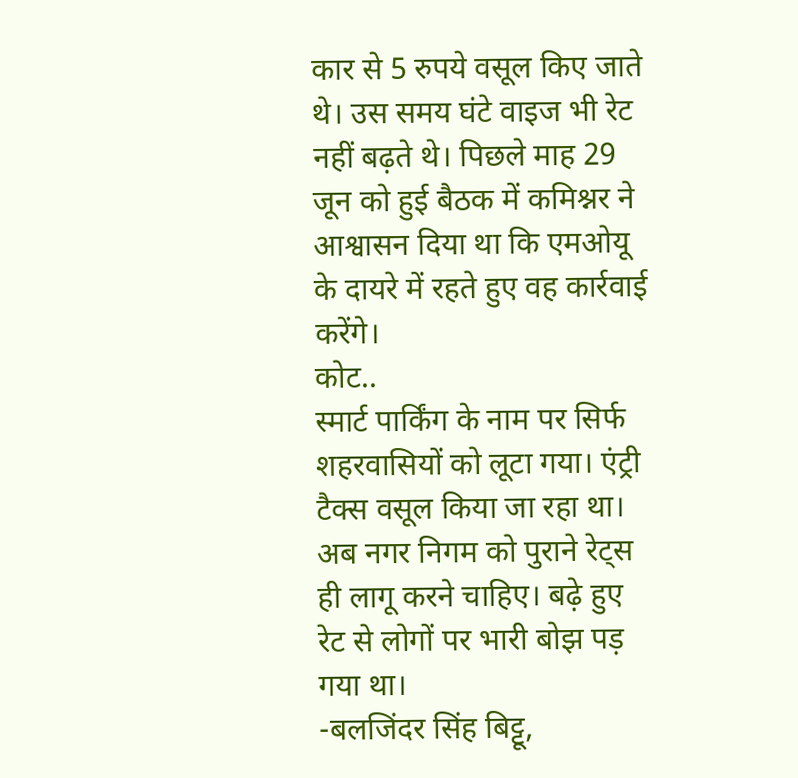कार से 5 रुपये वसूल किए जाते थे। उस समय घंटे वाइज भी रेट नहीं बढ़ते थे। पिछले माह 29 जून को हुई बैठक में कमिश्नर ने आश्वासन दिया था कि एमओयू के दायरे में रहते हुए वह कार्रवाई करेंगे।
कोट..
स्मार्ट पार्किंग के नाम पर सिर्फ शहरवासियों को लूटा गया। एंट्री टैक्स वसूल किया जा रहा था। अब नगर निगम को पुराने रेट्स ही लागू करने चाहिए। बढ़े हुए रेट से लोगों पर भारी बोझ पड़ गया था।
-बलजिंदर सिंह बिट्टू,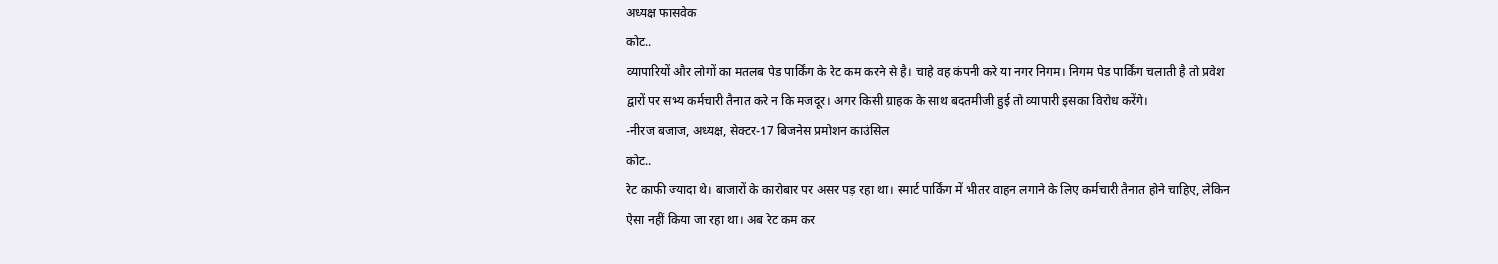अध्यक्ष फासवेक
कोट..
व्यापारियों और लोगों का मतलब पेड पार्किंग के रेट कम करने से है। चाहे वह कंपनी करे या नगर निगम। निगम पेड पार्किंग चलाती है तो प्रवेश द्वारों पर सभ्य कर्मचारी तैनात करे न कि मजदूर। अगर किसी ग्राहक के साथ बदतमीजी हुई तो व्यापारी इसका विरोध करेंगे।
-नीरज बजाज, अध्यक्ष, सेक्टर-17 बिजनेस प्रमोशन काउंसिल
कोट..
रेट काफी ज्यादा थे। बाजारों के कारोबार पर असर पड़ रहा था। स्मार्ट पार्किंग में भीतर वाहन लगाने के लिए कर्मचारी तैनात होने चाहिए, लेकिन ऐसा नहीं किया जा रहा था। अब रेट कम कर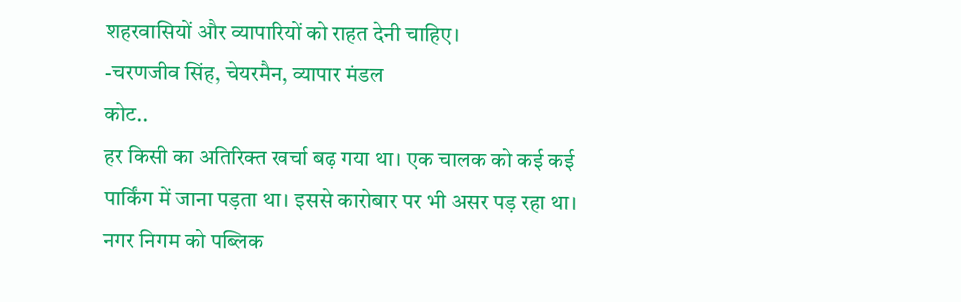शहरवासियों और व्यापारियों को राहत देनी चाहिए।
-चरणजीव सिंह, चेयरमैन, व्यापार मंडल
कोट..
हर किसी का अतिरिक्त खर्चा बढ़ गया था। एक चालक को कई कई पार्किंग में जाना पड़ता था। इससे कारोबार पर भी असर पड़ रहा था। नगर निगम को पब्लिक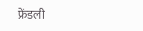फ्रेंडली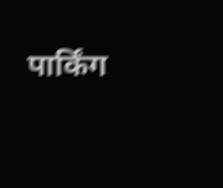पार्किंग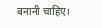बनानी चाहिए।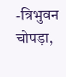-त्रिभुवन चोपड़ा,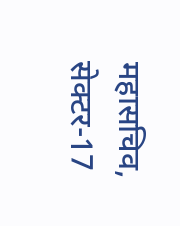महासचिव, सेक्टर-17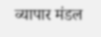व्यापार मंडल